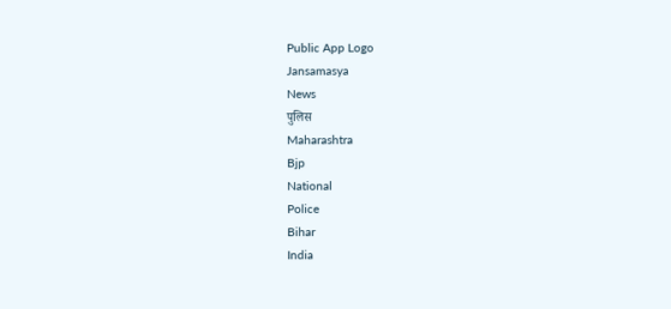Public App Logo
Jansamasya
News
पुलिस
Maharashtra
Bjp
National
Police
Bihar
India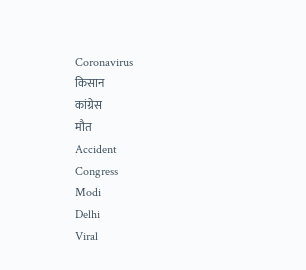Coronavirus
किसान
कांग्रेस
मौत
Accident
Congress
Modi
Delhi
Viral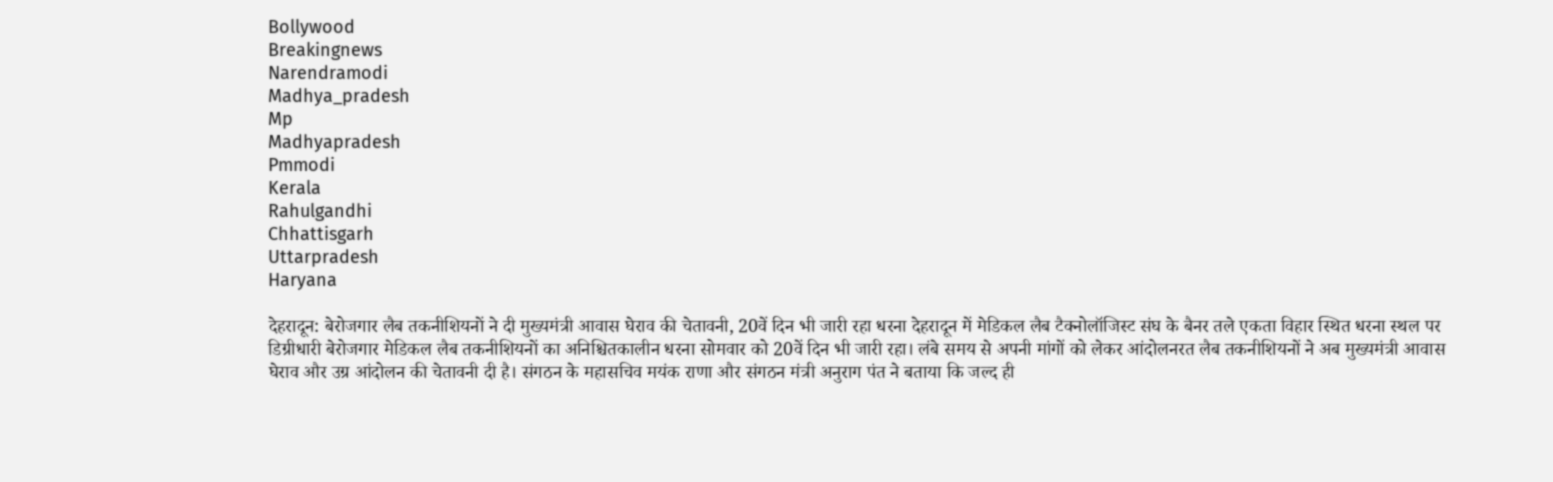Bollywood
Breakingnews
Narendramodi
Madhya_pradesh
Mp
Madhyapradesh
Pmmodi
Kerala
Rahulgandhi
Chhattisgarh
Uttarpradesh
Haryana

देहरादून: बेरोजगार लैब तकनीशियनों ने दी मुख्यमंत्री आवास घेराव की चेतावनी, 20वें दिन भी जारी रहा धरना देहरादून में मेडिकल लैब टैक्नोलॉजिस्ट संघ के बैनर तले एकता विहार स्थित धरना स्थल पर डिग्रीधारी बेरोजगार मेडिकल लैब तकनीशियनों का अनिश्चितकालीन धरना सोमवार को 20वें दिन भी जारी रहा। लंबे समय से अपनी मांगों को लेकर आंदोलनरत लैब तकनीशियनों ने अब मुख्यमंत्री आवास घेराव और उग्र आंदोलन की चेतावनी दी है। संगठन के महासचिव मयंक राणा और संगठन मंत्री अनुराग पंत ने बताया कि जल्द ही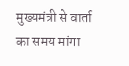मुख्यमंत्री से वार्ता का समय मांगा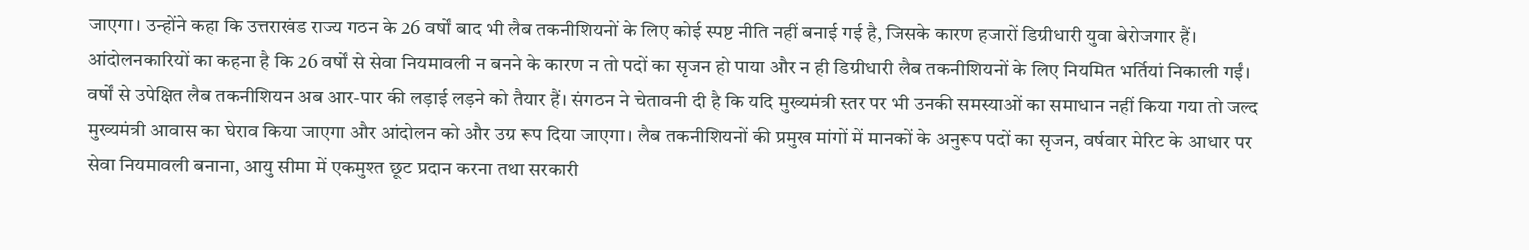जाएगा। उन्होंने कहा कि उत्तराखंड राज्य गठन के 26 वर्षों बाद भी लैब तकनीशियनों के लिए कोई स्पष्ट नीति नहीं बनाई गई है, जिसके कारण हजारों डिग्रीधारी युवा बेरोजगार हैं। आंदोलनकारियों का कहना है कि 26 वर्षों से सेवा नियमावली न बनने के कारण न तो पदों का सृजन हो पाया और न ही डिग्रीधारी लैब तकनीशियनों के लिए नियमित भर्तियां निकाली गईं। वर्षों से उपेक्षित लैब तकनीशियन अब आर-पार की लड़ाई लड़ने को तैयार हैं। संगठन ने चेतावनी दी है कि यदि मुख्यमंत्री स्तर पर भी उनकी समस्याओं का समाधान नहीं किया गया तो जल्द मुख्यमंत्री आवास का घेराव किया जाएगा और आंदोलन को और उग्र रूप दिया जाएगा। लैब तकनीशियनों की प्रमुख मांगों में मानकों के अनुरूप पदों का सृजन, वर्षवार मेरिट के आधार पर सेवा नियमावली बनाना, आयु सीमा में एकमुश्त छूट प्रदान करना तथा सरकारी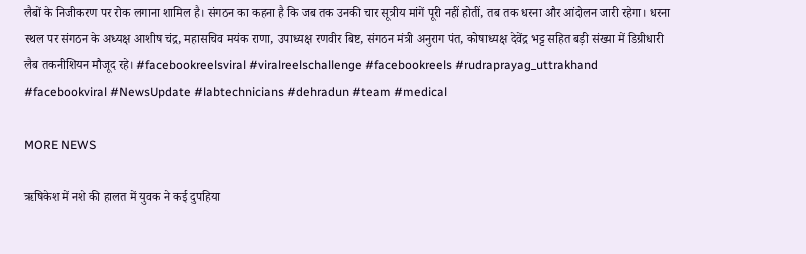लैबों के निजीकरण पर रोक लगाना शामिल है। संगठन का कहना है कि जब तक उनकी चार सूत्रीय मांगें पूरी नहीं होतीं, तब तक धरना और आंदोलन जारी रहेगा। धरना स्थल पर संगठन के अध्यक्ष आशीष चंद्र, महासचिव मयंक राणा, उपाध्यक्ष रणवीर बिष्ट, संगठन मंत्री अनुराग पंत, कोषाध्यक्ष देवेंद्र भट्ट सहित बड़ी संख्या में डिग्रीधारी लैब तकनीशियन मौजूद रहे। #facebookreelsviral #viralreelschallenge #facebookreels #rudraprayag_uttrakhand #facebookviral #NewsUpdate #labtechnicians #dehradun #team #medical

MORE NEWS

ऋषिकेश में नशे की हालत में युवक ने कई दुपहिया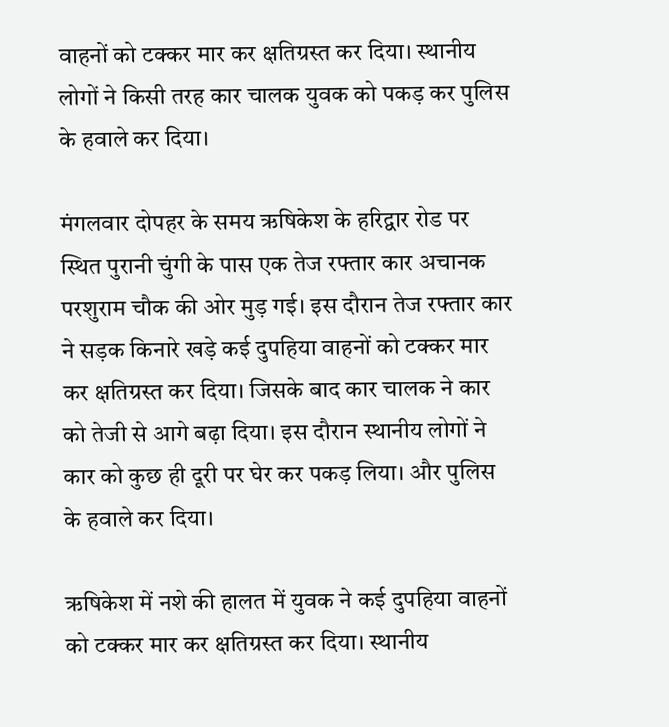वाहनों को टक्कर मार कर क्षतिग्रस्त कर दिया। स्थानीय लोगों ने किसी तरह कार चालक युवक को पकड़ कर पुलिस के हवाले कर दिया।

मंगलवार दोपहर के समय ऋषिकेश के हरिद्वार रोड पर स्थित पुरानी चुंगी के पास एक तेज रफ्तार कार अचानक परशुराम चौक की ओर मुड़ गई। इस दौरान तेज रफ्तार कार ने सड़क किनारे खड़े कई दुपहिया वाहनों को टक्कर मार कर क्षतिग्रस्त कर दिया। जिसके बाद कार चालक ने कार को तेजी से आगे बढ़ा दिया। इस दौरान स्थानीय लोगों ने कार को कुछ ही दूरी पर घेर कर पकड़ लिया। और पुलिस के हवाले कर दिया।

ऋषिकेश में नशे की हालत में युवक ने कई दुपहिया वाहनों को टक्कर मार कर क्षतिग्रस्त कर दिया। स्थानीय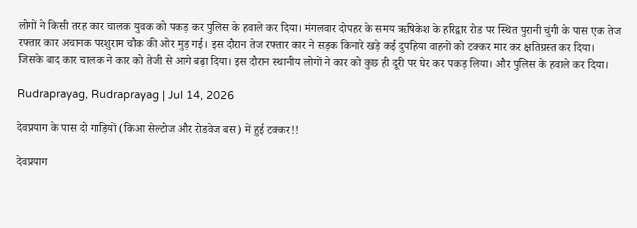लोगों ने किसी तरह कार चालक युवक को पकड़ कर पुलिस के हवाले कर दिया। मंगलवार दोपहर के समय ऋषिकेश के हरिद्वार रोड पर स्थित पुरानी चुंगी के पास एक तेज रफ्तार कार अचानक परशुराम चौक की ओर मुड़ गई। इस दौरान तेज रफ्तार कार ने सड़क किनारे खड़े कई दुपहिया वाहनों को टक्कर मार कर क्षतिग्रस्त कर दिया। जिसके बाद कार चालक ने कार को तेजी से आगे बढ़ा दिया। इस दौरान स्थानीय लोगों ने कार को कुछ ही दूरी पर घेर कर पकड़ लिया। और पुलिस के हवाले कर दिया।

Rudraprayag, Rudraprayag | Jul 14, 2026

देवप्रयाग के पास दो गाड़ियों (किआ सेल्टोज और रोडवेज बस) में हुई टक्कर!!

देवप्रयाग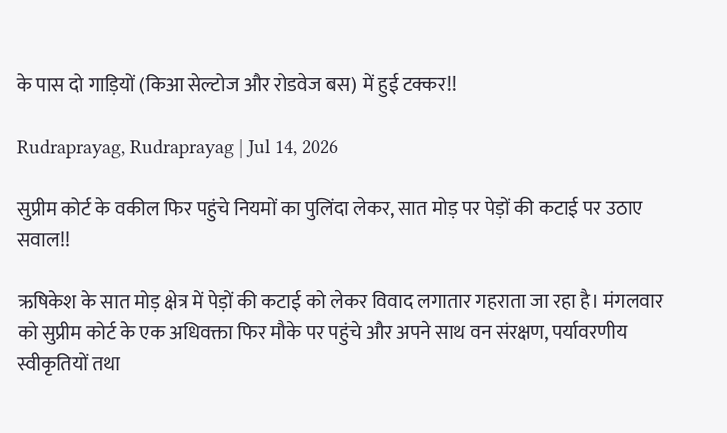के पास दो गाड़ियों (किआ सेल्टोज और रोडवेज बस) में हुई टक्कर!!

Rudraprayag, Rudraprayag | Jul 14, 2026

सुप्रीम कोर्ट के वकील फिर पहुंचे नियमों का पुलिंदा लेकर, सात मोड़ पर पेड़ों की कटाई पर उठाए सवाल!!

ऋषिकेश के सात मोड़ क्षेत्र में पेड़ों की कटाई को लेकर विवाद लगातार गहराता जा रहा है। मंगलवार को सुप्रीम कोर्ट के एक अधिवक्ता फिर मौके पर पहुंचे और अपने साथ वन संरक्षण, पर्यावरणीय स्वीकृतियों तथा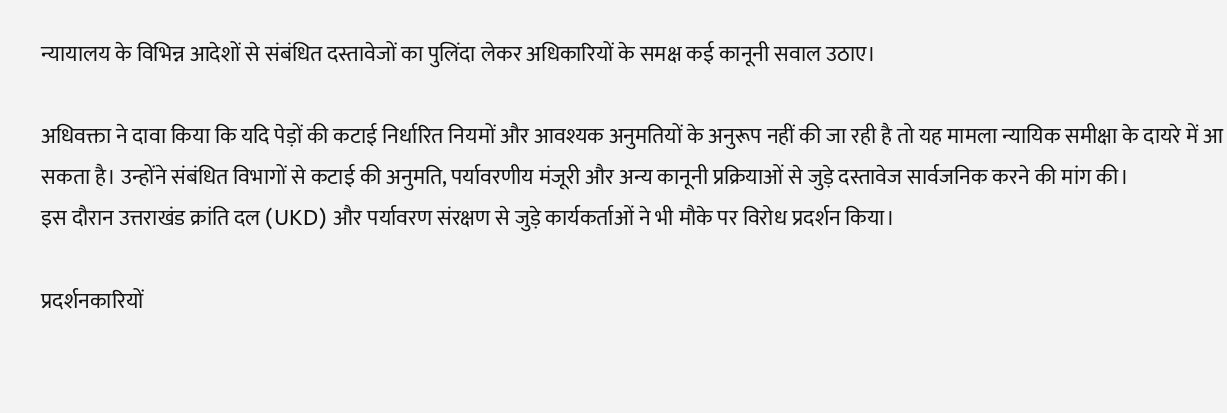न्यायालय के विभिन्न आदेशों से संबंधित दस्तावेजों का पुलिंदा लेकर अधिकारियों के समक्ष कई कानूनी सवाल उठाए।

अधिवक्ता ने दावा किया कि यदि पेड़ों की कटाई निर्धारित नियमों और आवश्यक अनुमतियों के अनुरूप नहीं की जा रही है तो यह मामला न्यायिक समीक्षा के दायरे में आ सकता है। उन्होंने संबंधित विभागों से कटाई की अनुमति, पर्यावरणीय मंजूरी और अन्य कानूनी प्रक्रियाओं से जुड़े दस्तावेज सार्वजनिक करने की मांग की।
इस दौरान उत्तराखंड क्रांति दल (UKD) और पर्यावरण संरक्षण से जुड़े कार्यकर्ताओं ने भी मौके पर विरोध प्रदर्शन किया।

प्रदर्शनकारियों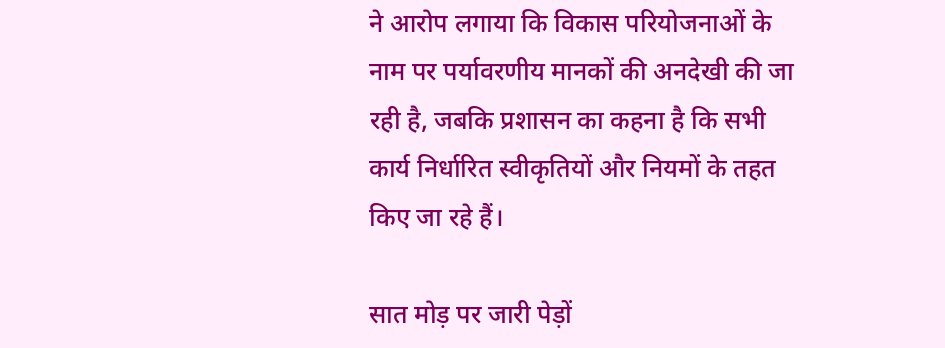ने आरोप लगाया कि विकास परियोजनाओं के नाम पर पर्यावरणीय मानकों की अनदेखी की जा रही है, जबकि प्रशासन का कहना है कि सभी कार्य निर्धारित स्वीकृतियों और नियमों के तहत किए जा रहे हैं।

सात मोड़ पर जारी पेड़ों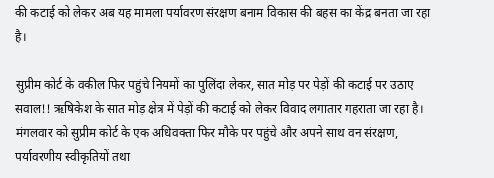की कटाई को लेकर अब यह मामला पर्यावरण संरक्षण बनाम विकास की बहस का केंद्र बनता जा रहा है।

सुप्रीम कोर्ट के वकील फिर पहुंचे नियमों का पुलिंदा लेकर, सात मोड़ पर पेड़ों की कटाई पर उठाए सवाल!! ऋषिकेश के सात मोड़ क्षेत्र में पेड़ों की कटाई को लेकर विवाद लगातार गहराता जा रहा है। मंगलवार को सुप्रीम कोर्ट के एक अधिवक्ता फिर मौके पर पहुंचे और अपने साथ वन संरक्षण, पर्यावरणीय स्वीकृतियों तथा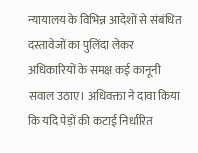न्यायालय के विभिन्न आदेशों से संबंधित दस्तावेजों का पुलिंदा लेकर अधिकारियों के समक्ष कई कानूनी सवाल उठाए। अधिवक्ता ने दावा किया कि यदि पेड़ों की कटाई निर्धारित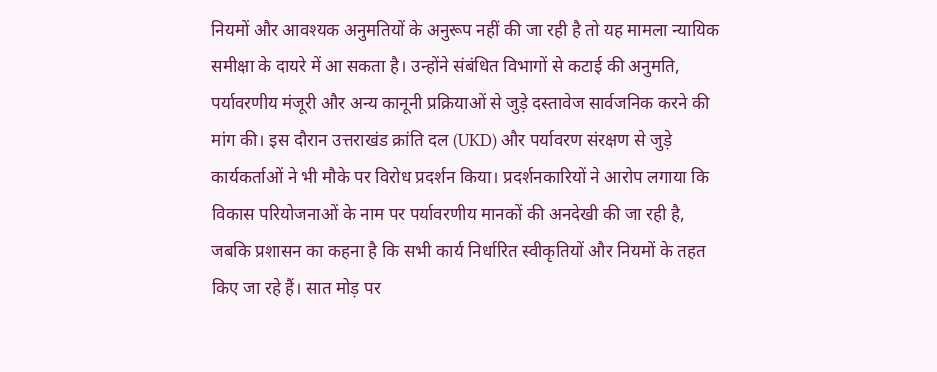नियमों और आवश्यक अनुमतियों के अनुरूप नहीं की जा रही है तो यह मामला न्यायिक समीक्षा के दायरे में आ सकता है। उन्होंने संबंधित विभागों से कटाई की अनुमति, पर्यावरणीय मंजूरी और अन्य कानूनी प्रक्रियाओं से जुड़े दस्तावेज सार्वजनिक करने की मांग की। इस दौरान उत्तराखंड क्रांति दल (UKD) और पर्यावरण संरक्षण से जुड़े कार्यकर्ताओं ने भी मौके पर विरोध प्रदर्शन किया। प्रदर्शनकारियों ने आरोप लगाया कि विकास परियोजनाओं के नाम पर पर्यावरणीय मानकों की अनदेखी की जा रही है, जबकि प्रशासन का कहना है कि सभी कार्य निर्धारित स्वीकृतियों और नियमों के तहत किए जा रहे हैं। सात मोड़ पर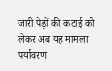जारी पेड़ों की कटाई को लेकर अब यह मामला पर्यावरण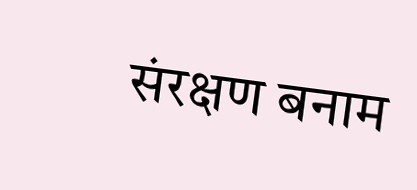संरक्षण बनाम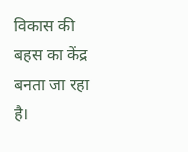विकास की बहस का केंद्र बनता जा रहा है।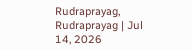Rudraprayag, Rudraprayag | Jul 14, 2026